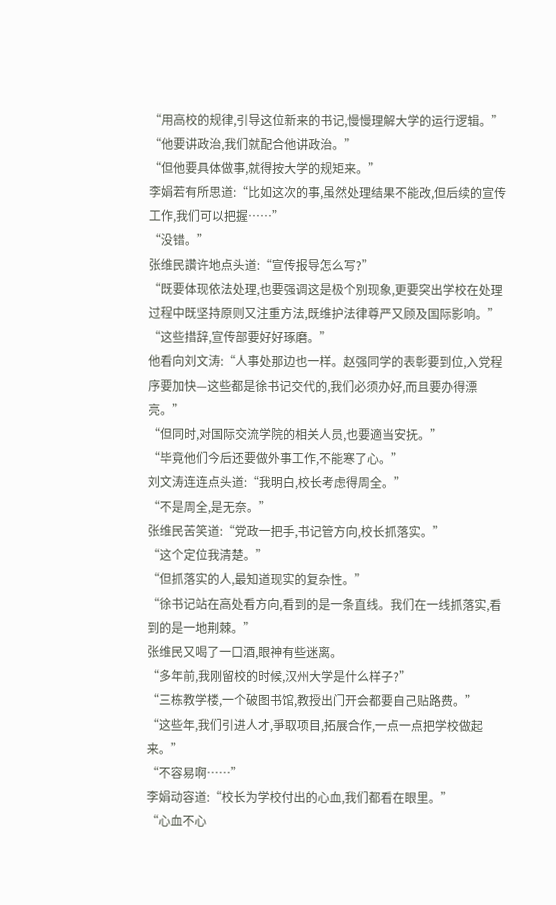“用高校的规律,引导这位新来的书记,慢慢理解大学的运行逻辑。”
“他要讲政治,我们就配合他讲政治。”
“但他要具体做事,就得按大学的规矩来。”
李娟若有所思道:“比如这次的事,虽然处理结果不能改,但后续的宣传工作,我们可以把握……”
“没错。”
张维民讚许地点头道:“宣传报导怎么写?”
“既要体现依法处理,也要强调这是极个別现象,更要突出学校在处理过程中既坚持原则又注重方法,既维护法律尊严又顾及国际影响。”
“这些措辞,宣传部要好好琢磨。”
他看向刘文涛:“人事处那边也一样。赵强同学的表彰要到位,入党程序要加快—这些都是徐书记交代的,我们必须办好,而且要办得漂亮。”
“但同时,对国际交流学院的相关人员,也要適当安抚。”
“毕竟他们今后还要做外事工作,不能寒了心。”
刘文涛连连点头道:“我明白,校长考虑得周全。”
“不是周全,是无奈。”
张维民苦笑道:“党政一把手,书记管方向,校长抓落实。”
“这个定位我清楚。”
“但抓落实的人,最知道现实的复杂性。”
“徐书记站在高处看方向,看到的是一条直线。我们在一线抓落实,看到的是一地荆棘。”
张维民又喝了一口酒,眼神有些迷离。
“多年前,我刚留校的时候,汉州大学是什么样子?”
“三栋教学楼,一个破图书馆,教授出门开会都要自己贴路费。”
“这些年,我们引进人才,爭取项目,拓展合作,一点一点把学校做起来。”
“不容易啊……”
李娟动容道:“校长为学校付出的心血,我们都看在眼里。”
“心血不心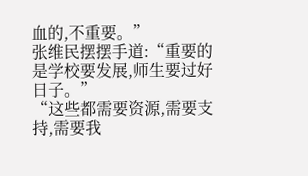血的,不重要。”
张维民摆摆手道:“重要的是学校要发展,师生要过好日子。”
“这些都需要资源,需要支持,需要我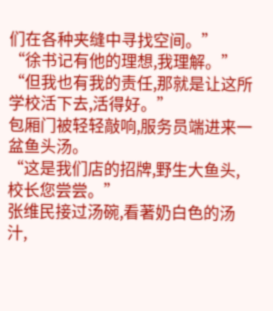们在各种夹缝中寻找空间。”
“徐书记有他的理想,我理解。”
“但我也有我的责任,那就是让这所学校活下去,活得好。”
包厢门被轻轻敲响,服务员端进来一盆鱼头汤。
“这是我们店的招牌,野生大鱼头,校长您尝尝。”
张维民接过汤碗,看著奶白色的汤汁,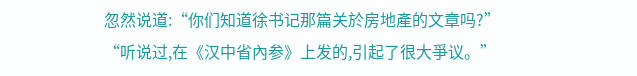忽然说道:“你们知道徐书记那篇关於房地產的文章吗?”
“听说过,在《汉中省內参》上发的,引起了很大爭议。”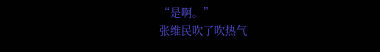“是啊。”
张维民吹了吹热气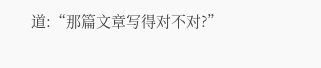道:“那篇文章写得对不对?”